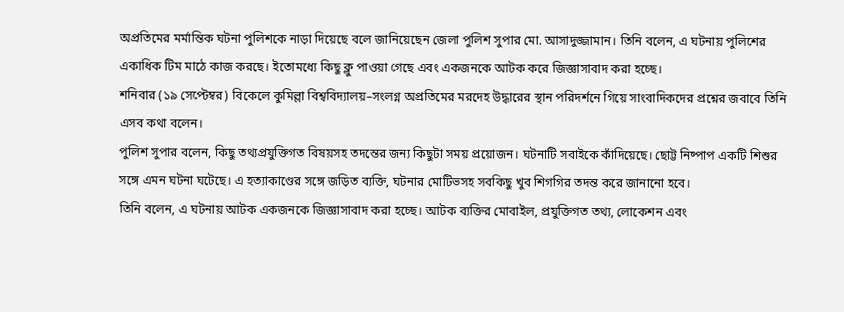অপ্রতিমের মর্মান্তিক ঘটনা পুলিশকে নাড়া দিয়েছে বলে জানিয়েছেন জেলা পুলিশ সুপার মো. আসাদুজ্জামান। তিনি বলেন, এ ঘটনায় পুলিশের একাধিক টিম মাঠে কাজ করছে। ইতোমধ্যে কিছু ক্লু পাওয়া গেছে এবং একজনকে আটক করে জিজ্ঞাসাবাদ করা হচ্ছে।
শনিবার (১৯ সেপ্টেম্বর) বিকেলে কুমিল্লা বিশ্ববিদ্যালয়–সংলগ্ন অপ্রতিমের মরদেহ উদ্ধারের স্থান পরিদর্শনে গিয়ে সাংবাদিকদের প্রশ্নের জবাবে তিনি এসব কথা বলেন।
পুলিশ সুপার বলেন, কিছু তথ্যপ্রযুক্তিগত বিষয়সহ তদন্তের জন্য কিছুটা সময় প্রয়োজন। ঘটনাটি সবাইকে কাঁদিয়েছে। ছোট্ট নিষ্পাপ একটি শিশুর সঙ্গে এমন ঘটনা ঘটেছে। এ হত্যাকাণ্ডের সঙ্গে জড়িত ব্যক্তি, ঘটনার মোটিভসহ সবকিছু খুব শিগগির তদন্ত করে জানানো হবে।
তিনি বলেন, এ ঘটনায় আটক একজনকে জিজ্ঞাসাবাদ করা হচ্ছে। আটক ব্যক্তির মোবাইল, প্রযুক্তিগত তথ্য, লোকেশন এবং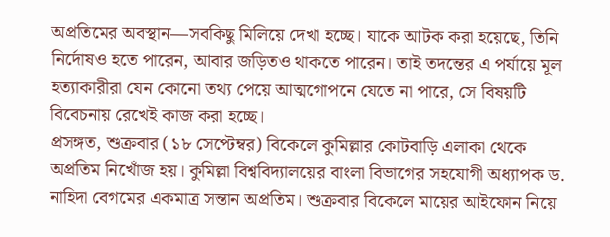অপ্রতিমের অবস্থান—সবকিছু মিলিয়ে দেখা হচ্ছে। যাকে আটক করা হয়েছে, তিনি নির্দোষও হতে পারেন, আবার জড়িতও থাকতে পারেন। তাই তদন্তের এ পর্যায়ে মূল হত্যাকারীরা যেন কোনো তথ্য পেয়ে আত্মগোপনে যেতে না পারে, সে বিষয়টি বিবেচনায় রেখেই কাজ করা হচ্ছে।
প্রসঙ্গত, শুক্রবার (১৮ সেপ্টেম্বর) বিকেলে কুমিল্লার কোটবাড়ি এলাকা থেকে অপ্রতিম নিখোঁজ হয়। কুমিল্লা বিশ্ববিদ্যালয়ের বাংলা বিভাগের সহযোগী অধ্যাপক ড. নাহিদা বেগমের একমাত্র সন্তান অপ্রতিম। শুক্রবার বিকেলে মায়ের আইফোন নিয়ে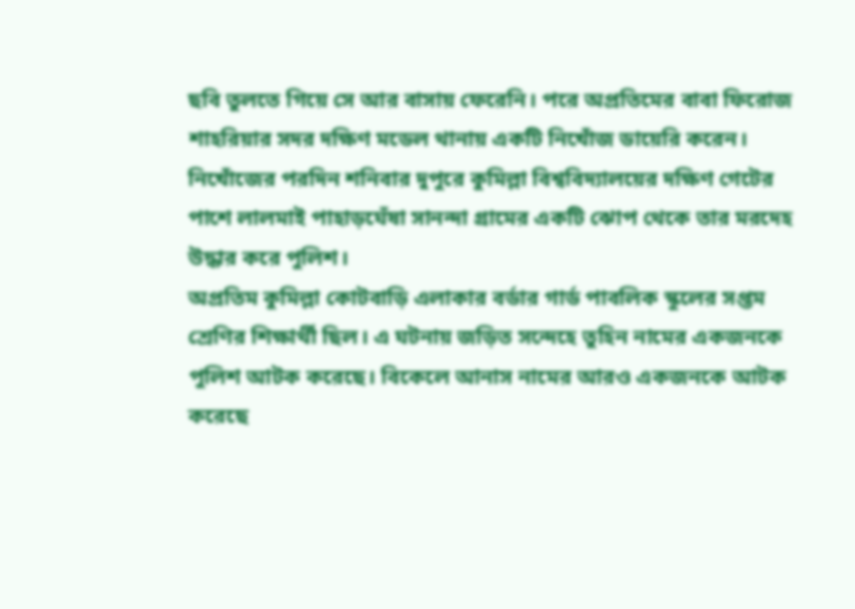ছবি তুলতে গিয়ে সে আর বাসায় ফেরেনি। পরে অপ্রতিমের বাবা ফিরোজ শাহরিয়ার সদর দক্ষিণ মডেল থানায় একটি নিখোঁজ ডায়েরি করেন।
নিখোঁজের পরদিন শনিবার দুপুরে কুমিল্লা বিশ্ববিদ্যালয়ের দক্ষিণ গেটের পাশে লালমাই পাহাড়ঘেঁষা সানন্দা গ্রামের একটি ঝোপ থেকে তার মরদেহ উদ্ধার করে পুলিশ।
অপ্রতিম কুমিল্লা কোটবাড়ি এলাকার বর্ডার গার্ড পাবলিক স্কুলের সপ্তম শ্রেণির শিক্ষার্থী ছিল। এ ঘটনায় জড়িত সন্দেহে তুহিন নামের একজনকে পুলিশ আটক করেছে। বিকেলে আনাস নামের আরও একজনকে আটক করেছে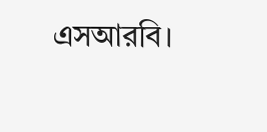এসআরবি।